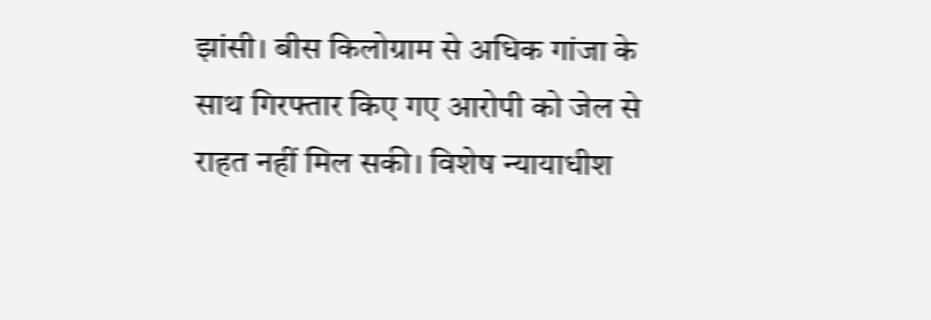झांसी। बीस किलोग्राम से अधिक गांजा के साथ गिरफ्तार किए गए आरोपी को जेल से राहत नहीं मिल सकी। विशेष न्यायाधीश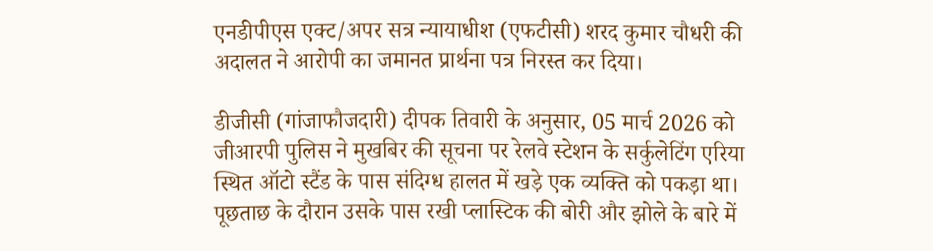एनडीपीएस एक्ट/अपर सत्र न्यायाधीश (एफटीसी) शरद कुमार चौधरी की अदालत ने आरोपी का जमानत प्रार्थना पत्र निरस्त कर दिया।

डीजीसी (गांजाफौजदारी) दीपक तिवारी के अनुसार, 05 मार्च 2026 को जीआरपी पुलिस ने मुखबिर की सूचना पर रेलवे स्टेशन के सर्कुलेटिंग एरिया स्थित ऑटो स्टैंड के पास संदिग्ध हालत में खड़े एक व्यक्ति को पकड़ा था। पूछताछ के दौरान उसके पास रखी प्लास्टिक की बोरी और झोले के बारे में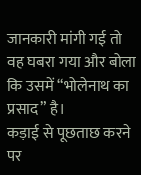जानकारी मांगी गई तो वह घबरा गया और बोला कि उसमें “भोलेनाथ का प्रसाद” है।
कड़ाई से पूछताछ करने पर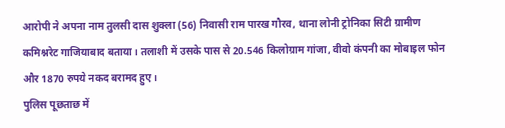आरोपी ने अपना नाम तुलसी दास शुक्ला (56) निवासी राम पारख गौरव, थाना लोनी ट्रोनिका सिटी ग्रामीण कमिश्नरेट गाजियाबाद बताया। तलाशी में उसके पास से 20.546 किलोग्राम गांजा, वीवो कंपनी का मोबाइल फोन और 1870 रुपये नकद बरामद हुए।
पुलिस पूछताछ में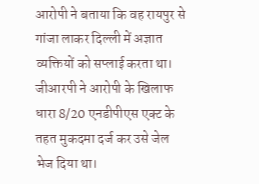आरोपी ने बताया कि वह रायपुर से गांजा लाकर दिल्ली में अज्ञात व्यक्तियों को सप्लाई करता था। जीआरपी ने आरोपी के खिलाफ धारा 8/20 एनडीपीएस एक्ट के तहत मुकदमा दर्ज कर उसे जेल भेज दिया था।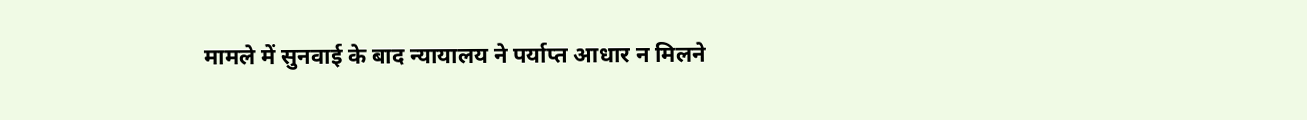मामले में सुनवाई के बाद न्यायालय ने पर्याप्त आधार न मिलने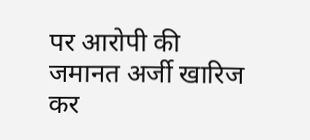पर आरोपी की जमानत अर्जी खारिज कर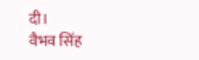दी।
वैभव सिंह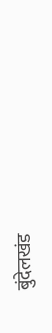बुंदेलखंड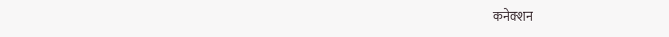कनेक्शन